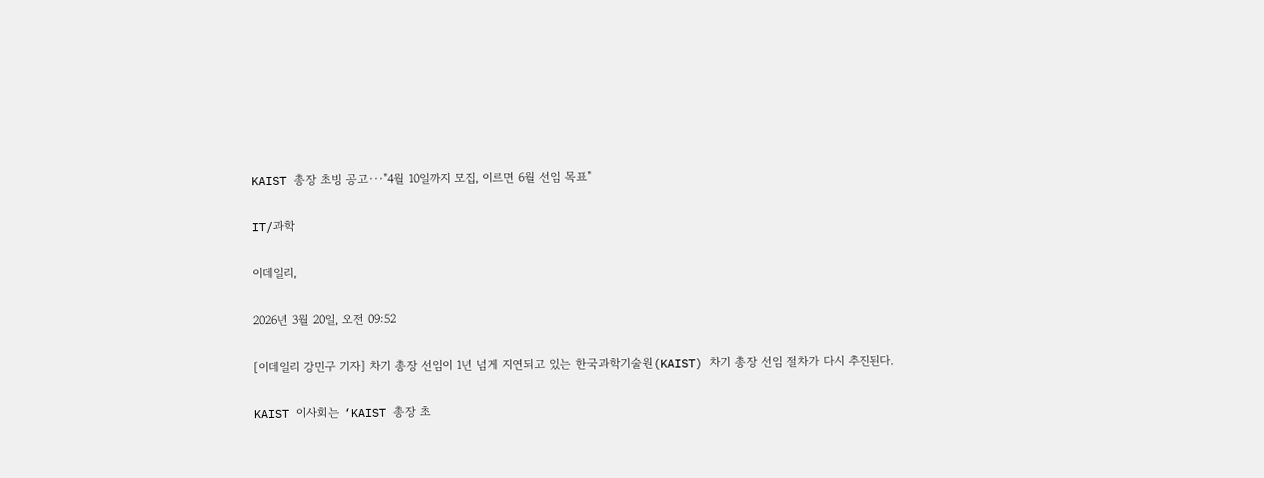KAIST 총장 초빙 공고···"4월 10일까지 모집, 이르면 6월 선임 목표"

IT/과학

이데일리,

2026년 3월 20일, 오전 09:52

[이데일리 강민구 기자] 차기 총장 선임이 1년 넘게 지연되고 있는 한국과학기술원(KAIST) 차기 총장 선임 절차가 다시 추진된다.

KAIST 이사회는 ‘KAIST 총장 초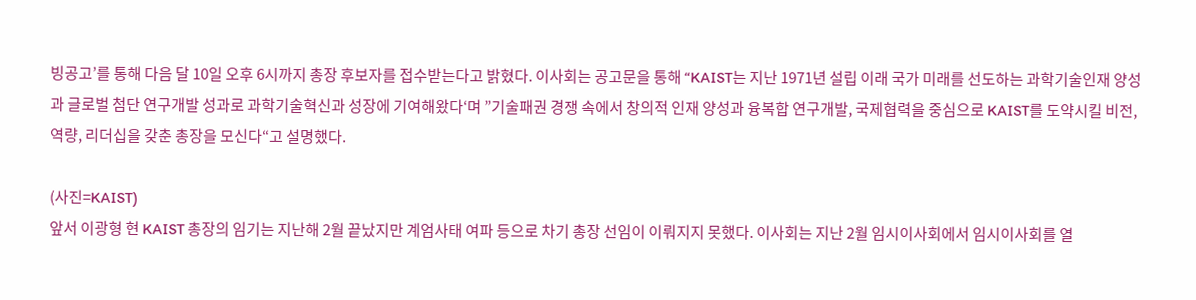빙공고’를 통해 다음 달 10일 오후 6시까지 총장 후보자를 접수받는다고 밝혔다. 이사회는 공고문을 통해 “KAIST는 지난 1971년 설립 이래 국가 미래를 선도하는 과학기술인재 양성과 글로벌 첨단 연구개발 성과로 과학기술혁신과 성장에 기여해왔다‘며 ”기술패권 경쟁 속에서 창의적 인재 양성과 융복합 연구개발, 국제협력을 중심으로 KAIST를 도약시킬 비전, 역량, 리더십을 갖춘 총장을 모신다“고 설명했다.

(사진=KAIST)
앞서 이광형 현 KAIST 총장의 임기는 지난해 2월 끝났지만 계엄사태 여파 등으로 차기 총장 선임이 이뤄지지 못했다. 이사회는 지난 2월 임시이사회에서 임시이사회를 열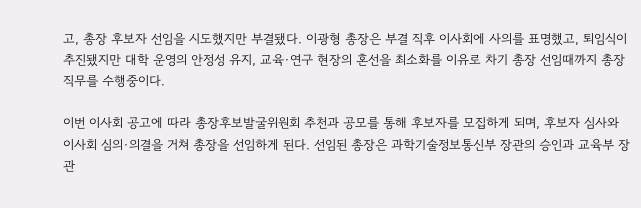고, 총장 후보자 선임을 시도했지만 부결됐다. 이광형 총장은 부결 직후 이사회에 사의를 표명했고, 퇴임식이 추진됐지만 대학 운영의 안정성 유지, 교육·연구 현장의 혼선을 최소화를 이유로 차기 총장 선임때까지 총장 직무를 수행중이다.

이번 이사회 공고에 따라 총장후보발굴위원회 추천과 공모를 통해 후보자를 모집하게 되며, 후보자 심사와 이사회 심의·의결을 거쳐 총장을 선임하게 된다. 선임된 총장은 과학기술정보통신부 장관의 승인과 교육부 장관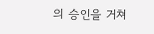의 승인을 거쳐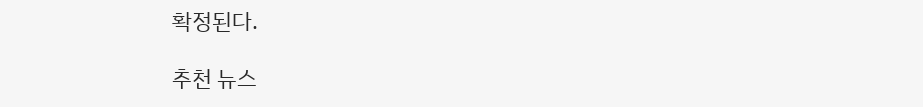확정된다.

추천 뉴스